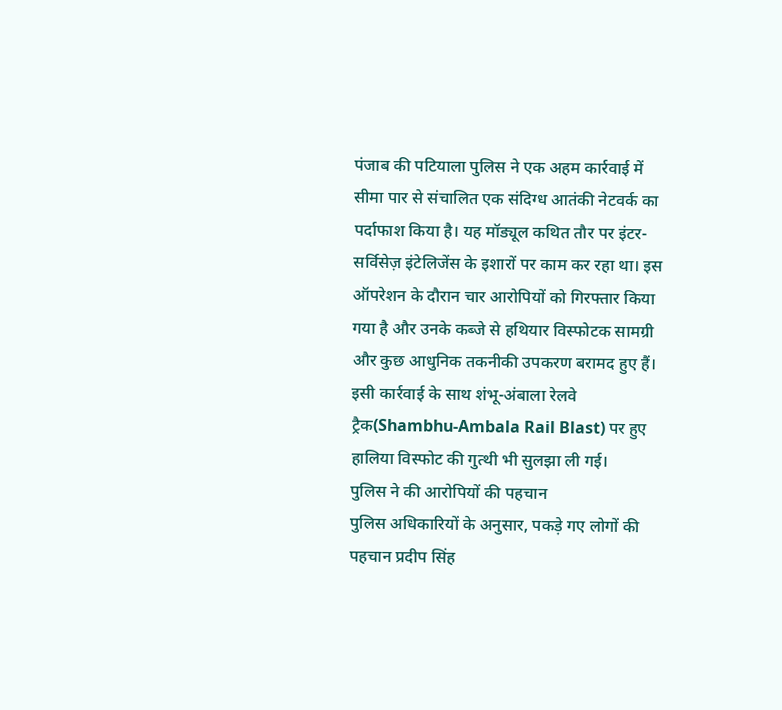पंजाब की पटियाला पुलिस ने एक अहम कार्रवाई में सीमा पार से संचालित एक संदिग्ध आतंकी नेटवर्क का पर्दाफाश किया है। यह मॉड्यूल कथित तौर पर इंटर-सर्विसेज़ इंटेलिजेंस के इशारों पर काम कर रहा था। इस ऑपरेशन के दौरान चार आरोपियों को गिरफ्तार किया गया है और उनके कब्जे से हथियार विस्फोटक सामग्री और कुछ आधुनिक तकनीकी उपकरण बरामद हुए हैं। इसी कार्रवाई के साथ शंभू-अंबाला रेलवे ट्रैक(Shambhu-Ambala Rail Blast) पर हुए हालिया विस्फोट की गुत्थी भी सुलझा ली गई।
पुलिस ने की आरोपियों की पहचान
पुलिस अधिकारियों के अनुसार, पकड़े गए लोगों की पहचान प्रदीप सिंह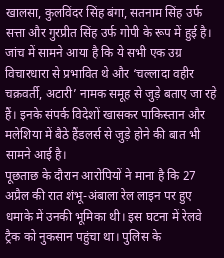खालसा, कुलविंदर सिंह बंगा, सतनाम सिंह उर्फ सत्ता और गुरप्रीत सिंह उर्फ गोपी के रूप में हुई है। जांच में सामने आया है कि ये सभी एक उग्र विचारधारा से प्रभावित थे और ‘चल्लादा वहीर चक्रवर्ती, अटारी’ नामक समूह से जुड़े बताए जा रहे हैं। इनके संपर्क विदेशों खासकर पाकिस्तान और मलेशिया में बैठे हैंडलर्स से जुड़े होने की बात भी सामने आई है।
पूछताछ के दौरान आरोपियों ने माना है कि 27 अप्रैल की रात शंभू-अंबाला रेल लाइन पर हुए धमाके में उनकी भूमिका थी। इस घटना में रेलवे ट्रैक को नुकसान पहुंचा था। पुलिस के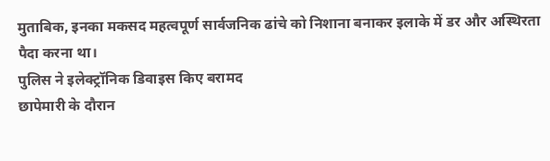मुताबिक, इनका मकसद महत्वपूर्ण सार्वजनिक ढांचे को निशाना बनाकर इलाके में डर और अस्थिरता पैदा करना था।
पुलिस ने इलेक्ट्रॉनिक डिवाइस किए बरामद
छापेमारी के दौरान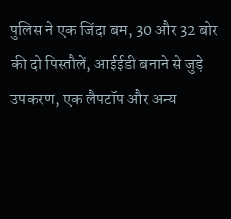पुलिस ने एक जिंदा बम, 30 और 32 बोर की दो पिस्तौलें, आईईडी बनाने से जुड़े उपकरण, एक लैपटॉप और अन्य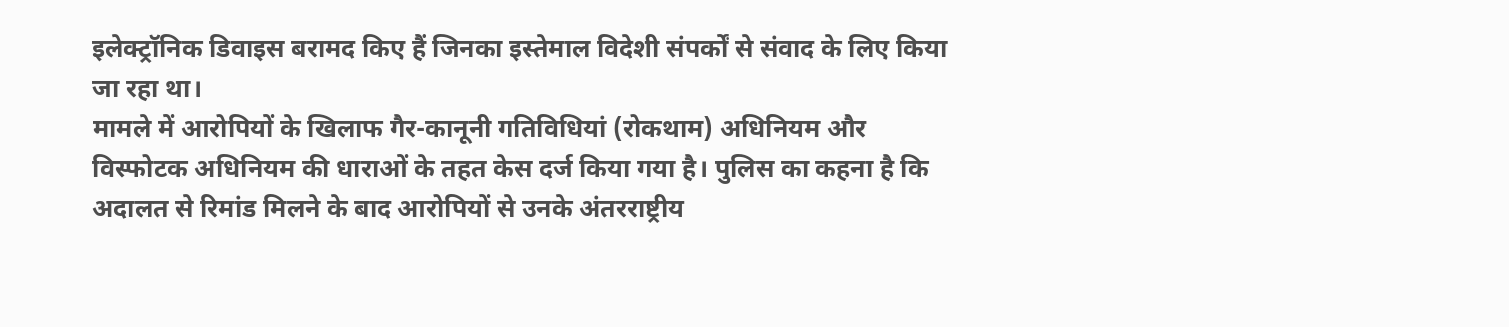इलेक्ट्रॉनिक डिवाइस बरामद किए हैं जिनका इस्तेमाल विदेशी संपर्कों से संवाद के लिए किया जा रहा था।
मामले में आरोपियों के खिलाफ गैर-कानूनी गतिविधियां (रोकथाम) अधिनियम और विस्फोटक अधिनियम की धाराओं के तहत केस दर्ज किया गया है। पुलिस का कहना है कि अदालत से रिमांड मिलने के बाद आरोपियों से उनके अंतरराष्ट्रीय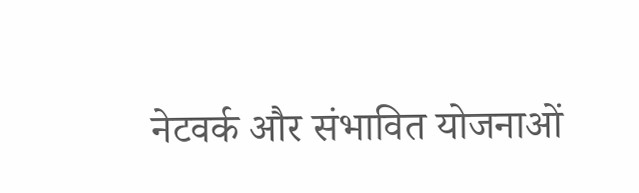नेटवर्क और संभावित योजनाओं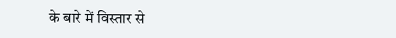के बारे में विस्तार से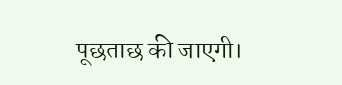पूछताछ की जाएगी।